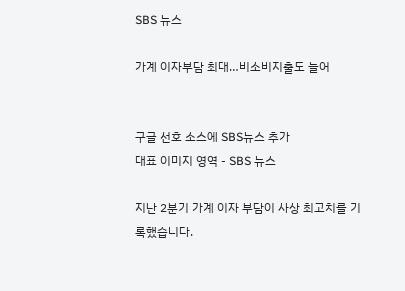SBS 뉴스

가계 이자부담 최대…비소비지출도 늘어


구글 선호 소스에 SBS뉴스 추가
대표 이미지 영역 - SBS 뉴스

지난 2분기 가계 이자 부담이 사상 최고치를 기록했습니다.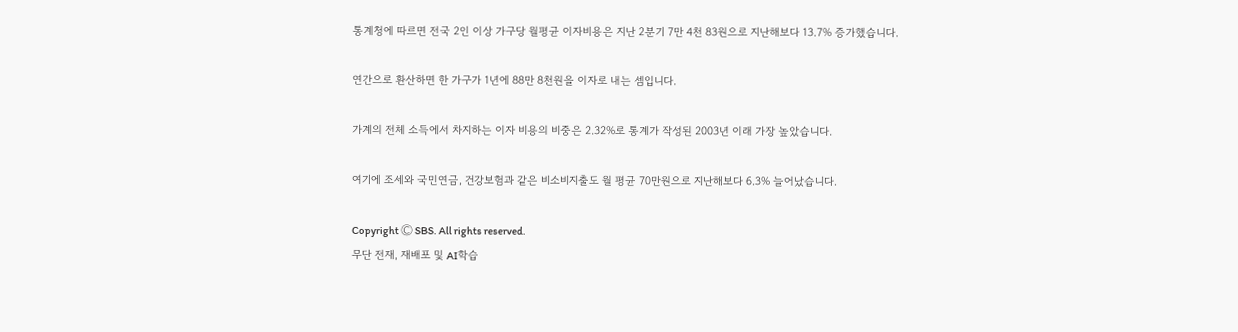통계청에 따르면 전국 2인 이상 가구당 월평균 이자비용은 지난 2분기 7만 4천 83원으로 지난해보다 13.7% 증가했습니다.

연간으로 환산하면 한 가구가 1년에 88만 8천원을 이자로 내는 셈입니다.

가계의 전체 소득에서 차지하는 이자 비용의 비중은 2.32%로 통계가 작성된 2003년 이래 가장 높았습니다.

여기에 조세와 국민연금, 건강보험과 같은 비소비지출도 월 평균 70만원으로 지난해보다 6.3% 늘어났습니다.

Copyright Ⓒ SBS. All rights reserved.
무단 전재, 재배포 및 AI학습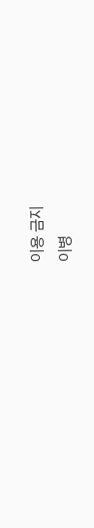이용 금지
이병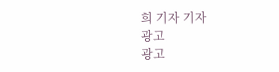희 기자 기자
광고
광고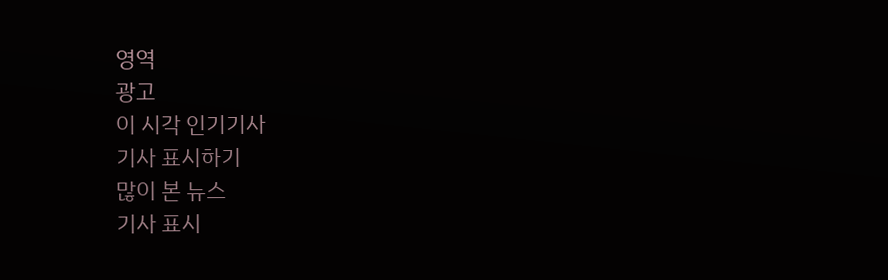영역
광고
이 시각 인기기사
기사 표시하기
많이 본 뉴스
기사 표시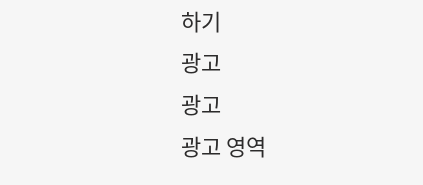하기
광고
광고
광고 영역